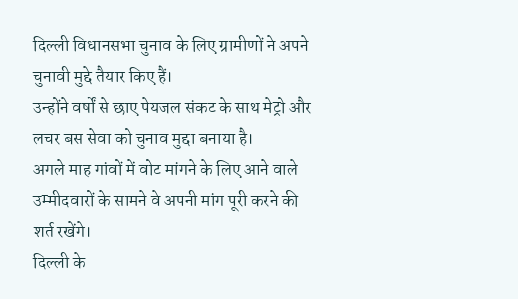दिल्ली विधानसभा चुनाव के लिए ग्रामीणों ने अपने चुनावी मुद्दे तैयार किए हैं।
उन्होंने वर्षों से छाए पेयजल संकट के साथ मेट्रो और लचर बस सेवा को चुनाव मुद्दा बनाया है।
अगले माह गांवों में वोट मांगने के लिए आने वाले उम्मीदवारों के सामने वे अपनी मांग पूरी करने की शर्त रखेंगे।
दिल्ली के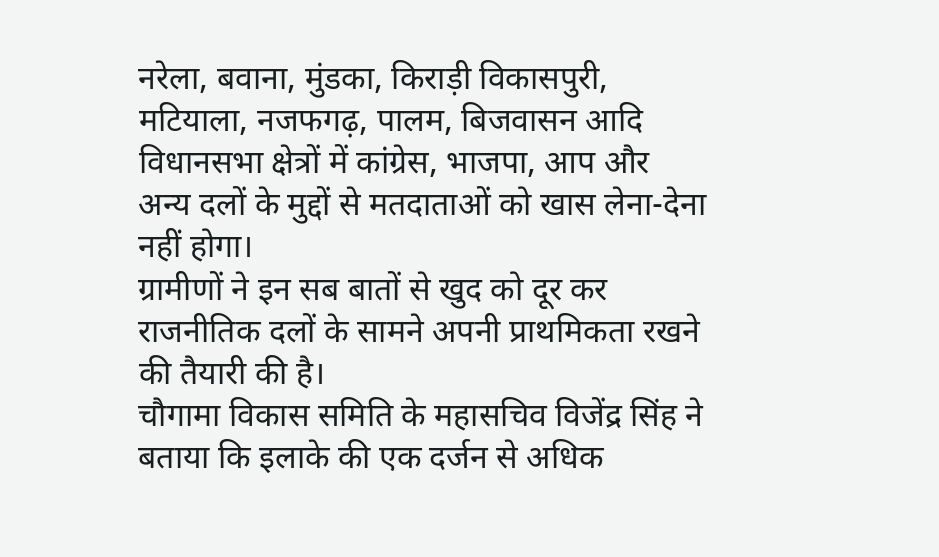नरेला, बवाना, मुंडका, किराड़ी विकासपुरी, मटियाला, नजफगढ़, पालम, बिजवासन आदि विधानसभा क्षेत्रों में कांग्रेस, भाजपा, आप और अन्य दलों के मुद्दों से मतदाताओं को खास लेना-देना नहीं होगा।
ग्रामीणों ने इन सब बातों से खुद को दूर कर राजनीतिक दलों के सामने अपनी प्राथमिकता रखने की तैयारी की है।
चौगामा विकास समिति के महासचिव विजेंद्र सिंह ने बताया कि इलाके की एक दर्जन से अधिक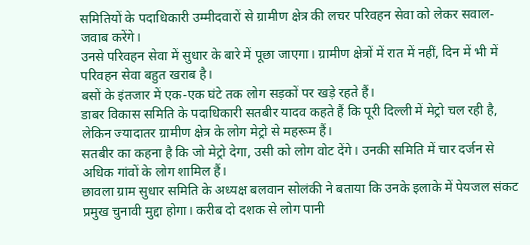समितियों के पदाधिकारी उम्मीदवारों से ग्रामीण क्षेत्र की लचर परिवहन सेवा को लेकर सवाल-जवाब करेंगे।
उनसे परिवहन सेवा में सुधार के बारे में पूछा जाएगा। ग्रामीण क्षेत्रों में रात में नहीं, दिन में भी में परिवहन सेवा बहुत खराब है।
बसों के इंतजार में एक-एक घंटे तक लोग सड़कों पर खड़े रहते हैं।
डाबर विकास समिति के पदाधिकारी सतबीर यादव कहते हैं कि पूरी दिल्ली में मेट्रो चल रही है, लेकिन ज्यादातर ग्रामीण क्षेत्र के लोग मेट्रो से महरूम हैं।
सतबीर का कहना है कि जो मेट्रो देगा, उसी को लोग वोट देंगे। उनकी समिति में चार दर्जन से अधिक गांवों के लोग शामिल हैं।
छावला ग्राम सुधार समिति के अध्यक्ष बलवान सोलंकी ने बताया कि उनके इलाके में पेयजल संकट प्रमुख चुनावी मुद्दा होगा। करीब दो दशक से लोग पानी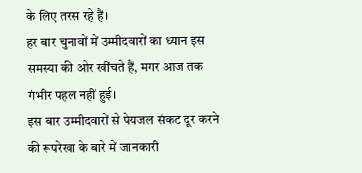के लिए तरस रहे हैं।
हर बार चुनावों में उम्मीदवारों का ध्यान इस समस्या की ओर खींचते हैं, मगर आज तक गंभीर पहल नहीं हुई।
इस बार उम्मीदवारों से पेयजल संकट दूर करने की रूपरेखा के बारे में जानकारी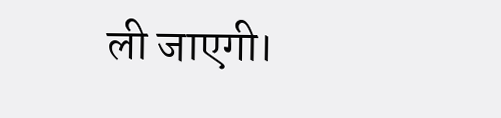ली जाएगी।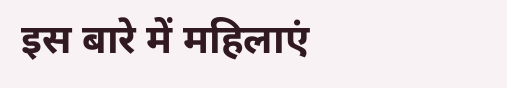इस बारे में महिलाएं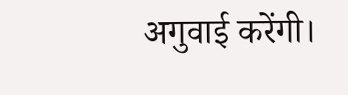अगुवाई करेंगी।